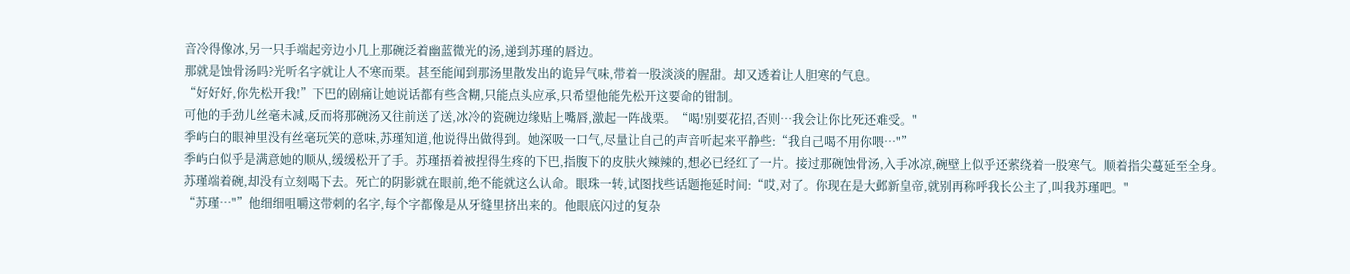音冷得像冰,另一只手端起旁边小几上那碗泛着幽蓝微光的汤,递到苏瑾的唇边。
那就是蚀骨汤吗?光听名字就让人不寒而栗。甚至能闻到那汤里散发出的诡异气味,带着一股淡淡的腥甜。却又透着让人胆寒的气息。
“好好好,你先松开我!”下巴的剧痛让她说话都有些含糊,只能点头应承,只希望他能先松开这要命的钳制。
可他的手劲儿丝毫未减,反而将那碗汤又往前送了送,冰冷的瓷碗边缘贴上嘴唇,激起一阵战栗。“喝!别要花招,否则…我会让你比死还难受。"
季屿白的眼神里没有丝毫玩笑的意味,苏瑾知道,他说得出做得到。她深吸一口气,尽量让自己的声音听起来平静些:“我自己喝不用你喂…"”
季屿白似乎是满意她的顺从,缓缓松开了手。苏瑾捂着被捏得生疼的下巴,指腹下的皮肤火辣辣的,想必已经红了一片。接过那碗蚀骨汤,入手冰凉,碗壁上似乎还萦绕着一股寒气。顺着指尖蔓延至全身。
苏瑾端着碗,却没有立刻喝下去。死亡的阴影就在眼前,绝不能就这么认命。眼珠一转,试图找些话题拖延时间:“哎,对了。你现在是大邺新皇帝,就别再称呼我长公主了,叫我苏瑾吧。"
“苏瑾…"”他细细咀嚼这带刺的名字,每个字都像是从牙缝里挤出来的。他眼底闪过的复杂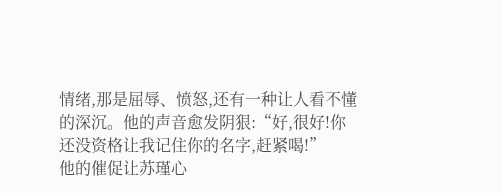情绪,那是屈辱、愤怒,还有一种让人看不懂的深沉。他的声音愈发阴狠:“好,很好!你还没资格让我记住你的名字,赶紧喝!”
他的催促让苏瑾心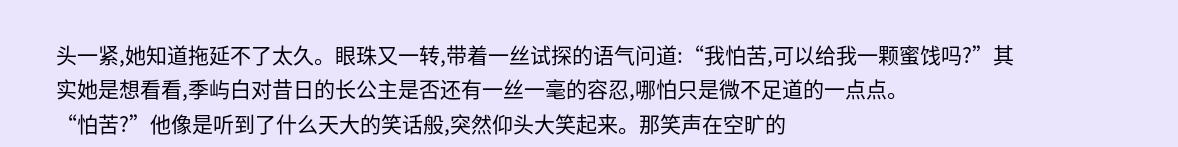头一紧,她知道拖延不了太久。眼珠又一转,带着一丝试探的语气问道:“我怕苦,可以给我一颗蜜饯吗?”其实她是想看看,季屿白对昔日的长公主是否还有一丝一毫的容忍,哪怕只是微不足道的一点点。
“怕苦?”他像是听到了什么天大的笑话般,突然仰头大笑起来。那笑声在空旷的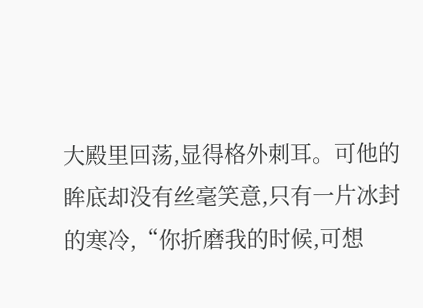大殿里回荡,显得格外刺耳。可他的眸底却没有丝毫笑意,只有一片冰封的寒冷,“你折磨我的时候,可想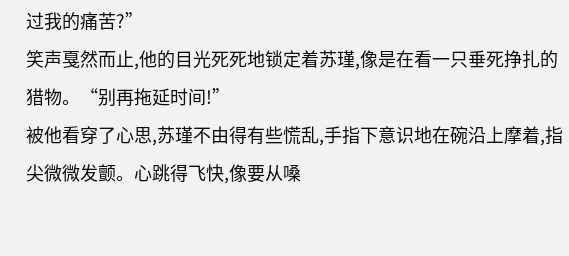过我的痛苦?”
笑声戛然而止,他的目光死死地锁定着苏瑾,像是在看一只垂死挣扎的猎物。“别再拖延时间!”
被他看穿了心思,苏瑾不由得有些慌乱,手指下意识地在碗沿上摩着,指尖微微发颤。心跳得飞快,像要从嗓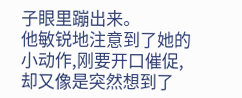子眼里蹦出来。
他敏锐地注意到了她的小动作,刚要开口催促,却又像是突然想到了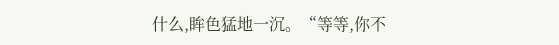什么,眸色猛地一沉。“等等,你不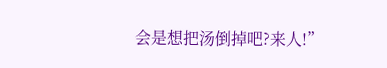会是想把汤倒掉吧?来人!”